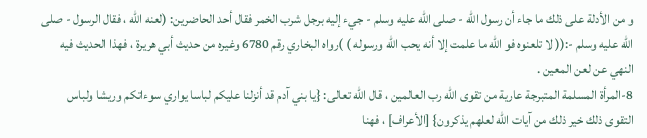و من الأدلة على ذلك ما جاء أن رسول الله - صلى الله عليه وسلم - جيء إليه برجل شرب الخمر فقال أحد الحاضرين: (لعنه الله ، فقال الرسول - صلى الله عليه وسلم -:(( لا تلعنوه فو الله ما علمت إلا أنه يحب الله ورسوله ) )رواه البخاري رقم 6780 وغيره من حديث أبي هريرة ، فهذا الحديث فيه النهي عن لعن المعين .
8-المرأة المسلمة المتبرجة عارية من تقوى الله رب العالمين ، قال الله تعالى: {يا بني آدم قد أنزلنا عليكم لباسا يواري سوءاتكم وريشا ولباس التقوى ذلك خير ذلك من آيات الله لعلهم يذكرون} [الأعراف] ، فهنا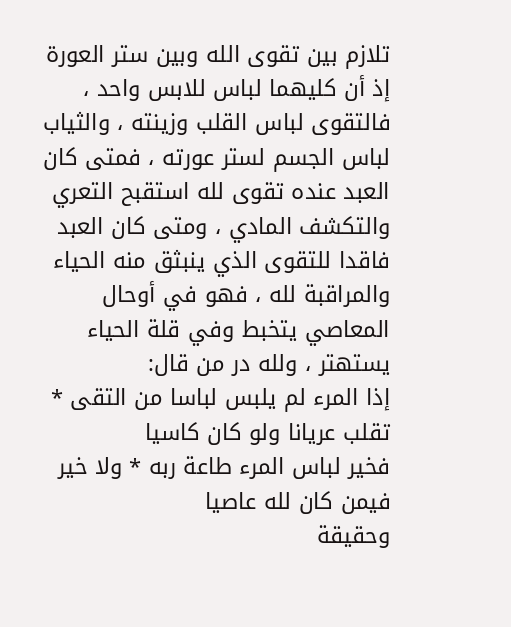تلازم بين تقوى الله وبين ستر العورة إذ أن كليهما لباس للابس واحد ، فالتقوى لباس القلب وزينته ، والثياب لباس الجسم لستر عورته ، فمتى كان العبد عنده تقوى لله استقبح التعري والتكشف المادي ، ومتى كان العبد فاقدا للتقوى الذي ينبثق منه الحياء والمراقبة لله ، فهو في أوحال المعاصي يتخبط وفي قلة الحياء يستهتر ، ولله در من قال:
إذا المرء لم يلبس لباسا من التقى * تقلب عريانا ولو كان كاسيا
فخير لباس المرء طاعة ربه * ولا خير فيمن كان لله عاصيا
وحقيقة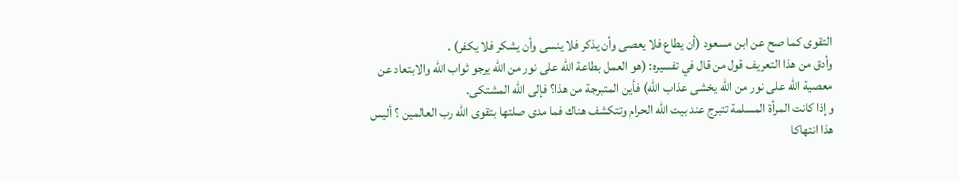التقوى كما صح عن ابن مسعود (أن يطاع فلا يعصى وأن يذكر فلا ينسى وأن يشكر فلا يكفر) .
وأدق من هذا التعريف قول من قال في تفسيره: (هو العمل بطاعة الله على نور من الله يرجو ثواب الله والابتعاد عن معصية الله على نور من الله يخشى عذاب الله) فأين المتبرجة من هذا؟ فإلى الله المشتكى.
وإذا كانت المرأة المسلمة تتبرج عند بيت الله الحرام وتتكشف هناك فما مدى صلتها بتقوى الله رب العالمين ؟ أليس هذا انتهاكا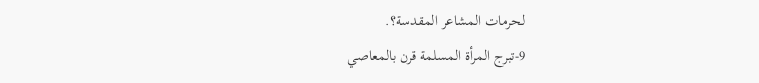لحرمات المشاعر المقدسة؟.
9-تبرج المرأة المسلمة قرن بالمعاصي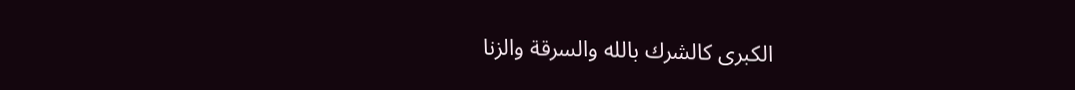الكبرى كالشرك بالله والسرقة والزنا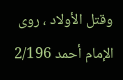وقتل الأولاد ، روى الإمام أحمد 2/196